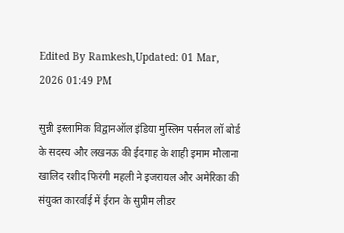Edited By Ramkesh,Updated: 01 Mar, 2026 01:49 PM

सुन्नी इस्लामिक विद्वानऑल इंडिया मुस्लिम पर्सनल लॉ बोर्ड के सदस्य और लखनऊ की ईदगाह के शाही इमाम मौलाना खालिद रशीद फिरंगी महली ने इजरायल और अमेरिका की संयुक्त कारर्वाई में ईरान के सुप्रीम लीडर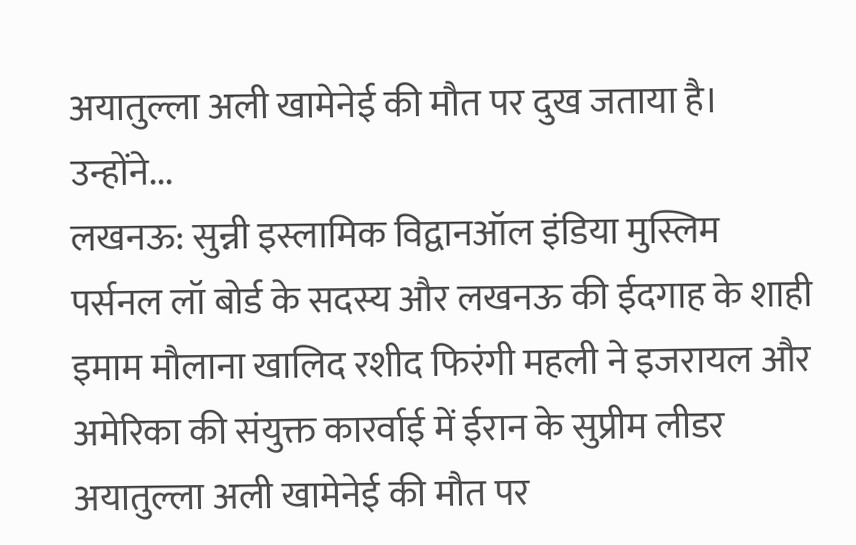अयातुल्ला अली खामेनेई की मौत पर दुख जताया है। उन्होंने...
लखनऊ: सुन्नी इस्लामिक विद्वानऑल इंडिया मुस्लिम पर्सनल लॉ बोर्ड के सदस्य और लखनऊ की ईदगाह के शाही इमाम मौलाना खालिद रशीद फिरंगी महली ने इजरायल और अमेरिका की संयुक्त कारर्वाई में ईरान के सुप्रीम लीडर अयातुल्ला अली खामेनेई की मौत पर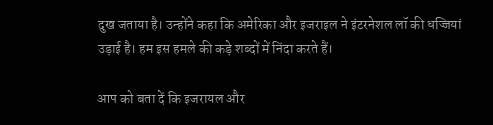दुख जताया है। उन्होंने कहा कि अमेरिका और इजराइल ने इंटरनेशल लॉ की धज्जियां उड़ाई है। हम इस हमले की कड़े शब्दों में निंदा करते हैं।

आप को बता दें कि इजरायल और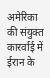अमेरिका की संयुक्त कारर्वाई में ईरान के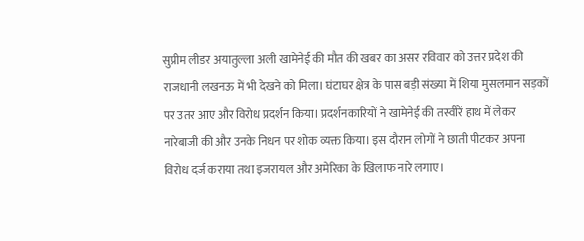सुप्रीम लीडर अयातुल्ला अली खामेनेई की मौत की खबर का असर रविवार को उत्तर प्रदेश की राजधानी लखनऊ में भी देखने को मिला। घंटाघर क्षेत्र के पास बड़ी संख्या में शिया मुसलमान सड़कों पर उतर आए और विरोध प्रदर्शन किया। प्रदर्शनकारियों ने खामेनेई की तस्वीरें हाथ में लेकर नारेबाजी की और उनके निधन पर शोक व्यक्त किया। इस दौरान लोगों ने छाती पीटकर अपना विरोध दर्ज कराया तथा इजरायल और अमेरिका के खिलाफ नारे लगाए।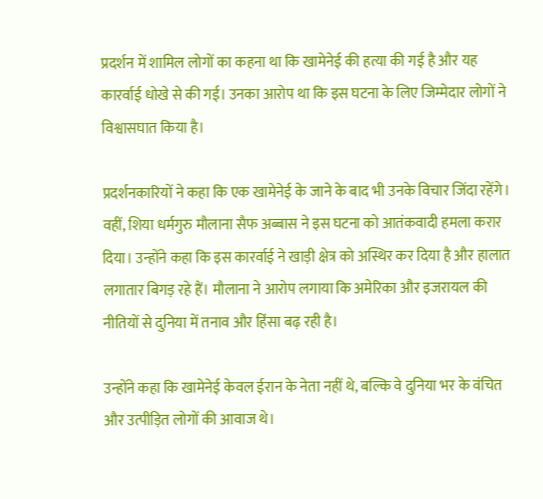प्रदर्शन में शामिल लोगों का कहना था कि खामेनेई की हत्या की गई है और यह कारर्वाई धोखे से की गई। उनका आरोप था कि इस घटना के लिए जिम्मेदार लोगों ने विश्वासघात किया है।

प्रदर्शनकारियों ने कहा कि एक खामेनेई के जाने के बाद भी उनके विचार जिंदा रहेंगे। वहीं, शिया धर्मगुरु मौलाना सैफ अब्बास ने इस घटना को आतंकवादी हमला करार दिया। उन्होंने कहा कि इस कारर्वाई ने खाड़ी क्षेत्र को अस्थिर कर दिया है और हालात लगातार बिगड़ रहे हैं। मौलाना ने आरोप लगाया कि अमेरिका और इजरायल की नीतियों से दुनिया में तनाव और हिंसा बढ़ रही है।

उन्होंने कहा कि खामेनेई केवल ईरान के नेता नहीं थे, बल्कि वे दुनिया भर के वंचित और उत्पीड़ित लोगों की आवाज थे।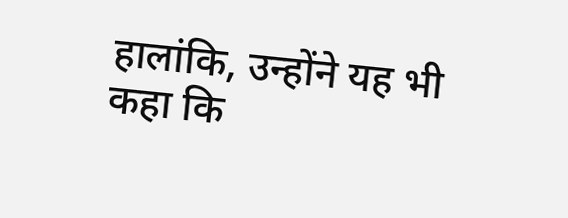हालांकि, उन्होंने यह भी कहा कि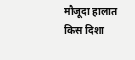मौजूदा हालात किस दिशा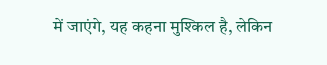में जाएंगे, यह कहना मुश्किल है, लेकिन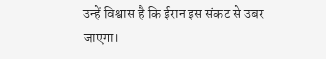उन्हें विश्वास है कि ईरान इस संकट से उबर जाएगा।